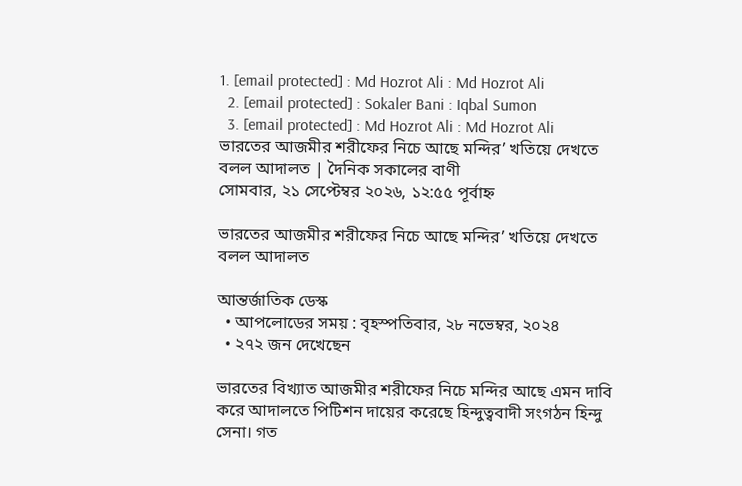1. [email protected] : Md Hozrot Ali : Md Hozrot Ali
  2. [email protected] : Sokaler Bani : Iqbal Sumon
  3. [email protected] : Md Hozrot Ali : Md Hozrot Ali
ভারতের আজমীর শরীফের নিচে আছে মন্দির’ খতিয়ে দেখতে বলল আদালত | দৈনিক সকালের বাণী
সোমবার, ২১ সেপ্টেম্বর ২০২৬, ১২:৫৫ পূর্বাহ্ন

ভারতের আজমীর শরীফের নিচে আছে মন্দির’ খতিয়ে দেখতে বলল আদালত

আন্তর্জাতিক ডেস্ক
  • আপলোডের সময় : বৃহস্পতিবার, ২৮ নভেম্বর, ২০২৪
  • ২৭২ জন দেখেছেন

ভারতের বিখ্যাত আজমীর শরীফের নিচে মন্দির আছে এমন দাবি করে আদালতে পিটিশন দায়ের করেছে হিন্দুত্ববাদী সংগঠন হিন্দু সেনা। গত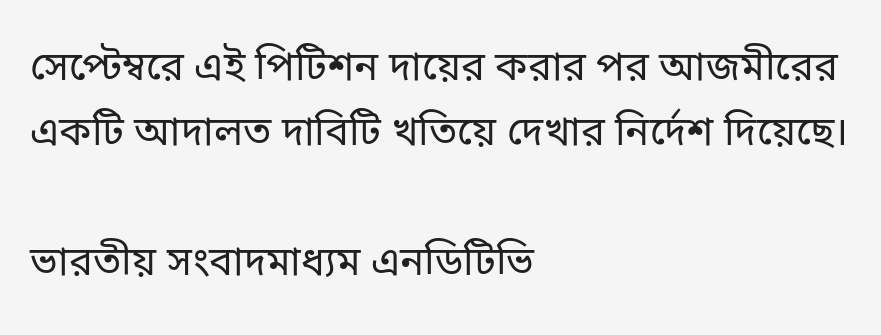সেপ্টেম্বরে এই পিটিশন দায়ের করার পর আজমীরের একটি আদালত দাবিটি খতিয়ে দেখার নির্দেশ দিয়েছে।

ভারতীয় সংবাদমাধ্যম এনডিটিভি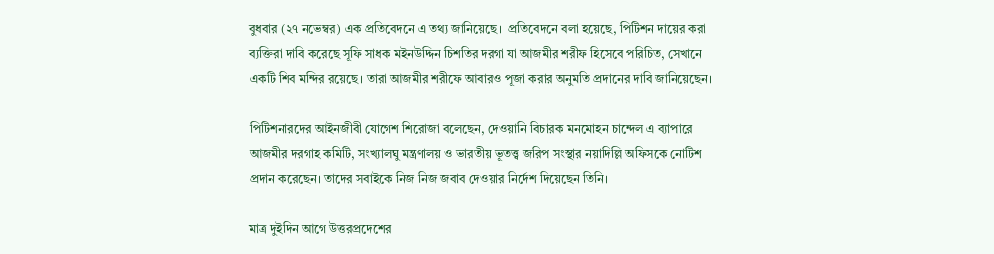বুধবার (২৭ নভেম্বর) এক প্রতিবেদনে এ তথ্য জানিয়েছে।  প্রতিবেদনে বলা হয়েছে, পিটিশন দায়ের করা ব্যক্তিরা দাবি করেছে সূফি সাধক মইনউদ্দিন চিশতির দরগা যা আজমীর শরীফ হিসেবে পরিচিত, সেখানে একটি শিব মন্দির রয়েছে। তারা আজমীর শরীফে আবারও পূজা করার অনুমতি প্রদানের দাবি জানিয়েছেন।

পিটিশনারদের আইনজীবী যোগেশ শিরোজা বলেছেন, দেওয়ানি বিচারক মনমোহন চান্দেল এ ব্যাপারে আজমীর দরগাহ কমিটি, সংখ্যালঘু মন্ত্রণালয় ও ভারতীয় ভূতত্ত্ব জরিপ সংস্থার নয়াদিল্লি অফিসকে নোটিশ প্রদান করেছেন। তাদের সবাইকে নিজ নিজ জবাব দেওয়ার নির্দেশ দিয়েছেন তিনি।

মাত্র দুইদিন আগে উত্তরপ্রদেশের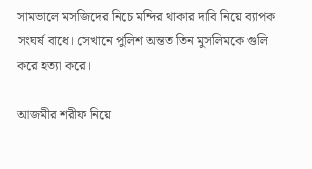সামভালে মসজিদের নিচে মন্দির থাকার দাবি নিয়ে ব্যাপক সংঘর্ষ বাধে। সেখানে পুলিশ অন্তত তিন মুসলিমকে গুলি করে হত্যা করে।

আজমীর শরীফ নিয়ে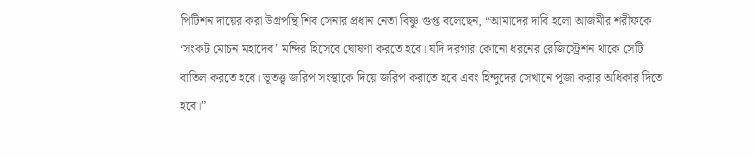পিটিশন দায়ের করা উগ্রপন্থি শিব সেনার প্রধান নেতা বিষ্ণু গুপ্ত বলেছেন, “আমাদের দাবি হলো আজমীর শরীফকে ‘সংকট মোচন মহাদেব’ মন্দির হিসেবে ঘোষণা করতে হবে। যদি দরগার কোনো ধরনের রেজিস্ট্রেশন থাকে সেটি বাতিল করতে হবে। ভূতত্ত্ব জরিপ সংস্থাকে দিয়ে জরিপ করাতে হবে এবং হিন্দুদের সেখানে পূজা করার অধিকার দিতে হবে।”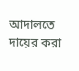আদালতে দায়ের করা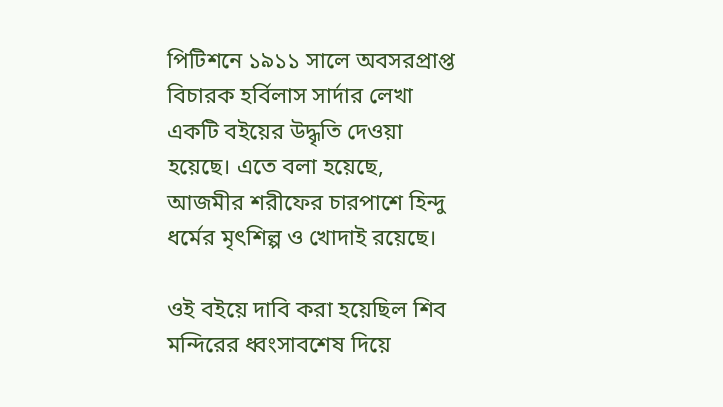পিটিশনে ১৯১১ সালে অবসরপ্রাপ্ত বিচারক হর্বিলাস সার্দার লেখা একটি বইয়ের উদ্ধৃতি দেওয়া হয়েছে। এতে বলা হয়েছে, আজমীর শরীফের চারপাশে হিন্দু ধর্মের মৃৎশিল্প ও খোদাই রয়েছে।

ওই বইয়ে দাবি করা হয়েছিল শিব মন্দিরের ধ্বংসাবশেষ দিয়ে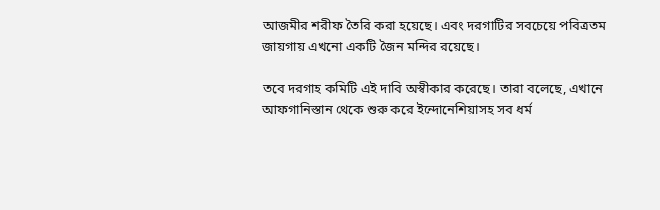আজমীর শরীফ তৈরি করা হয়েছে। এবং দরগাটির সবচেয়ে পবিত্রতম জায়গায় এখনো একটি জৈন মন্দির রয়েছে।

তবে দরগাহ কমিটি এই দাবি অস্বীকার করেছে। তারা বলেছে, এখানে আফগানিস্তান থেকে শুরু করে ইন্দোনেশিয়াসহ সব ধর্ম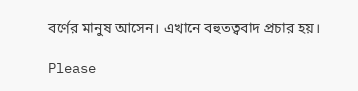বর্ণের মানুষ আসেন। এখানে বহুতত্ববাদ প্রচার হয়।

Please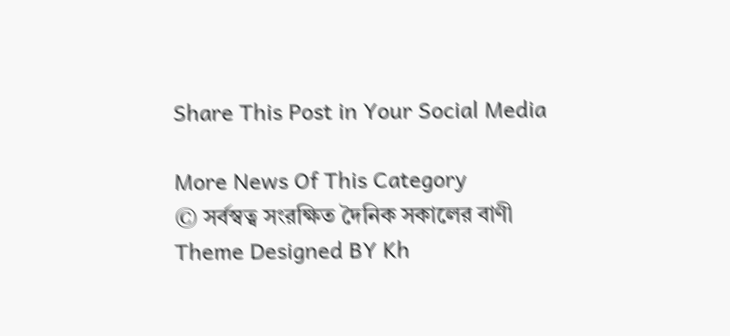Share This Post in Your Social Media

More News Of This Category
© সর্বস্বত্ব সংরক্ষিত দৈনিক সকালের বাণী
Theme Designed BY Kh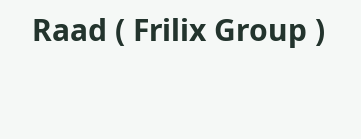Raad ( Frilix Group )